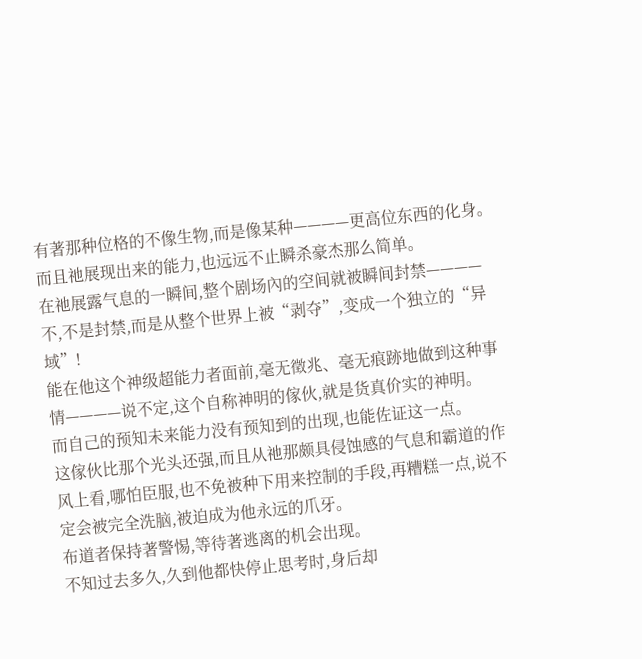有著那种位格的不像生物,而是像某种————更高位东西的化身。
而且祂展现出来的能力,也远远不止瞬杀豪杰那么简单。
在祂展露气息的一瞬间,整个剧场內的空间就被瞬间封禁————不,不是封禁,而是从整个世界上被“剥夺”,变成一个独立的“异域”!
能在他这个神级超能力者面前,毫无徵兆、毫无痕跡地做到这种事情————说不定,这个自称神明的傢伙,就是货真价实的神明。
而自己的预知未来能力没有预知到的出现,也能佐证这一点。
这傢伙比那个光头还强,而且从祂那颇具侵蚀感的气息和霸道的作风上看,哪怕臣服,也不免被种下用来控制的手段,再糟糕一点,说不定会被完全洗脑,被迫成为他永远的爪牙。
布道者保持著警惕,等待著逃离的机会出现。
不知过去多久,久到他都快停止思考时,身后却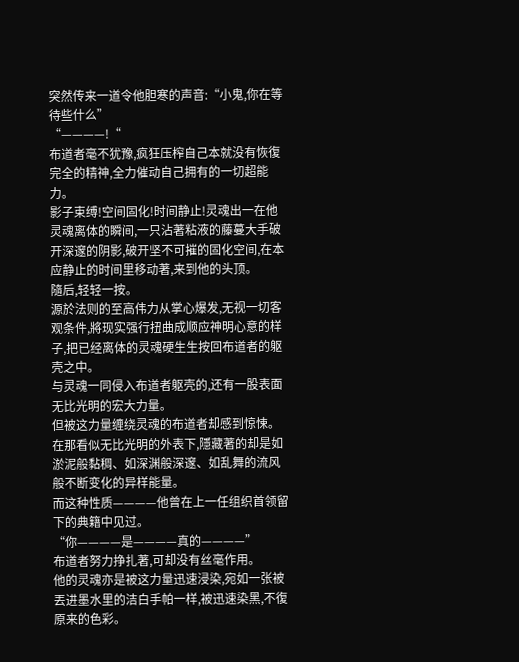突然传来一道令他胆寒的声音:“小鬼,你在等待些什么”
“————!“
布道者毫不犹豫,疯狂压榨自己本就没有恢復完全的精神,全力催动自己拥有的一切超能力。
影子束缚!空间固化!时间静止!灵魂出一在他灵魂离体的瞬间,一只沾著粘液的藤蔓大手破开深邃的阴影,破开坚不可摧的固化空间,在本应静止的时间里移动著,来到他的头顶。
隨后,轻轻一按。
源於法则的至高伟力从掌心爆发,无视一切客观条件,將现实强行扭曲成顺应神明心意的样子,把已经离体的灵魂硬生生按回布道者的躯壳之中。
与灵魂一同侵入布道者躯壳的,还有一股表面无比光明的宏大力量。
但被这力量缠绕灵魂的布道者却感到惊悚。
在那看似无比光明的外表下,隱藏著的却是如淤泥般黏稠、如深渊般深邃、如乱舞的流风般不断变化的异样能量。
而这种性质————他曾在上一任组织首领留下的典籍中见过。
“你————是————真的————”
布道者努力挣扎著,可却没有丝毫作用。
他的灵魂亦是被这力量迅速浸染,宛如一张被丟进墨水里的洁白手帕一样,被迅速染黑,不復原来的色彩。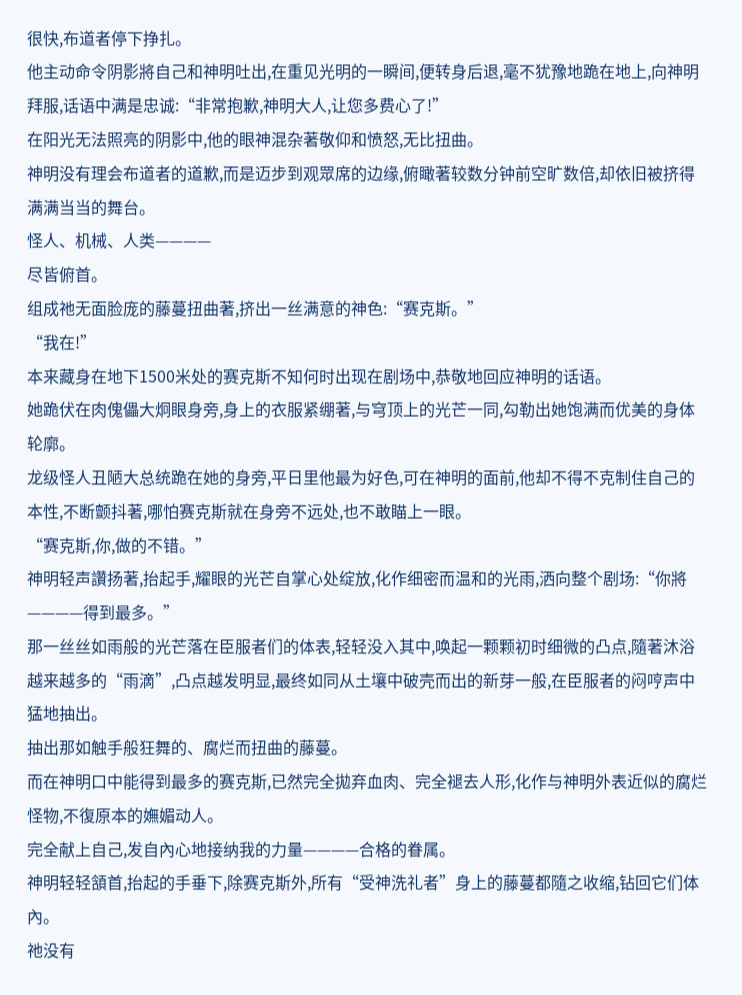很快,布道者停下挣扎。
他主动命令阴影將自己和神明吐出,在重见光明的一瞬间,便转身后退,毫不犹豫地跪在地上,向神明拜服,话语中满是忠诚:“非常抱歉,神明大人,让您多费心了!”
在阳光无法照亮的阴影中,他的眼神混杂著敬仰和愤怒,无比扭曲。
神明没有理会布道者的道歉,而是迈步到观眾席的边缘,俯瞰著较数分钟前空旷数倍,却依旧被挤得满满当当的舞台。
怪人、机械、人类————
尽皆俯首。
组成祂无面脸庞的藤蔓扭曲著,挤出一丝满意的神色:“赛克斯。”
“我在!”
本来藏身在地下1500米处的赛克斯不知何时出现在剧场中,恭敬地回应神明的话语。
她跪伏在肉傀儡大炯眼身旁,身上的衣服紧绷著,与穹顶上的光芒一同,勾勒出她饱满而优美的身体轮廓。
龙级怪人丑陋大总统跪在她的身旁,平日里他最为好色,可在神明的面前,他却不得不克制住自己的本性,不断颤抖著,哪怕赛克斯就在身旁不远处,也不敢瞄上一眼。
“赛克斯,你,做的不错。”
神明轻声讚扬著,抬起手,耀眼的光芒自掌心处绽放,化作细密而温和的光雨,洒向整个剧场:“你將————得到最多。”
那一丝丝如雨般的光芒落在臣服者们的体表,轻轻没入其中,唤起一颗颗初时细微的凸点,隨著沐浴越来越多的“雨滴”,凸点越发明显,最终如同从土壤中破壳而出的新芽一般,在臣服者的闷哼声中猛地抽出。
抽出那如触手般狂舞的、腐烂而扭曲的藤蔓。
而在神明口中能得到最多的赛克斯,已然完全拋弃血肉、完全褪去人形,化作与神明外表近似的腐烂怪物,不復原本的嫵媚动人。
完全献上自己,发自內心地接纳我的力量————合格的眷属。
神明轻轻頷首,抬起的手垂下,除赛克斯外,所有“受神洗礼者”身上的藤蔓都隨之收缩,钻回它们体內。
祂没有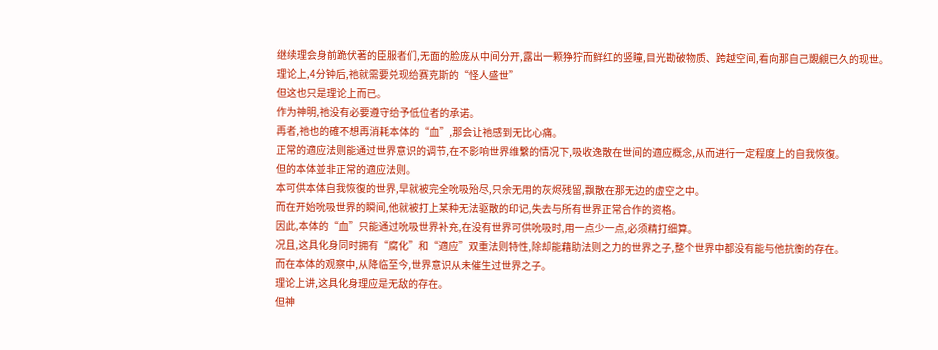继续理会身前跪伏著的臣服者们,无面的脸庞从中间分开,露出一颗狰狞而鲜红的竖瞳,目光勘破物质、跨越空间,看向那自己覬覦已久的现世。
理论上,4分钟后,祂就需要兑现给赛克斯的“怪人盛世”
但这也只是理论上而已。
作为神明,祂没有必要遵守给予低位者的承诺。
再者,祂也的確不想再消耗本体的“血”,那会让祂感到无比心痛。
正常的適应法则能通过世界意识的调节,在不影响世界维繫的情况下,吸收逸散在世间的適应概念,从而进行一定程度上的自我恢復。
但的本体並非正常的適应法则。
本可供本体自我恢復的世界,早就被完全吮吸殆尽,只余无用的灰烬残留,飘散在那无边的虚空之中。
而在开始吮吸世界的瞬间,他就被打上某种无法驱散的印记,失去与所有世界正常合作的资格。
因此,本体的“血”只能通过吮吸世界补充,在没有世界可供吮吸时,用一点少一点,必须精打细算。
况且,这具化身同时拥有“腐化”和“適应”双重法则特性,除却能藉助法则之力的世界之子,整个世界中都没有能与他抗衡的存在。
而在本体的观察中,从降临至今,世界意识从未催生过世界之子。
理论上讲,这具化身理应是无敌的存在。
但神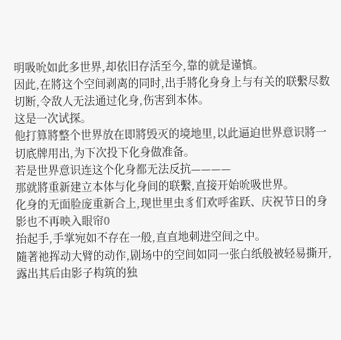明吸吮如此多世界,却依旧存活至今,靠的就是谨慎。
因此,在將这个空间剥离的同时,出手將化身身上与有关的联繫尽数切断,令敌人无法通过化身,伤害到本体。
这是一次试探。
他打算將整个世界放在即將毁灭的境地里,以此逼迫世界意识將一切底牌用出,为下次投下化身做准备。
若是世界意识连这个化身都无法反抗————
那就將重新建立本体与化身间的联繫,直接开始吮吸世界。
化身的无面脸庞重新合上,现世里虫豸们欢呼雀跃、庆祝节日的身影也不再映入眼帘0
抬起手,手掌宛如不存在一般,直直地刺进空间之中。
隨著祂挥动大臂的动作,剧场中的空间如同一张白纸般被轻易撕开,露出其后由影子构筑的独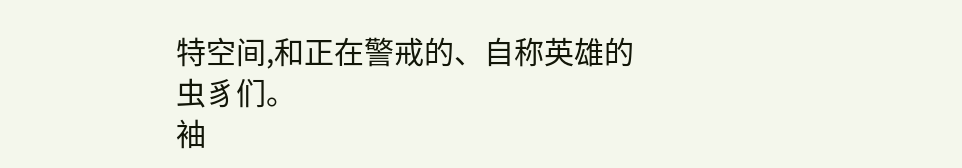特空间,和正在警戒的、自称英雄的虫豸们。
袖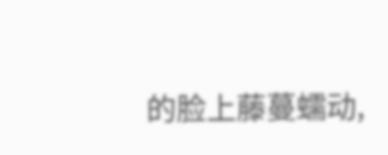的脸上藤蔓蠕动,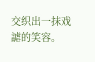交织出一抹戏謔的笑容。